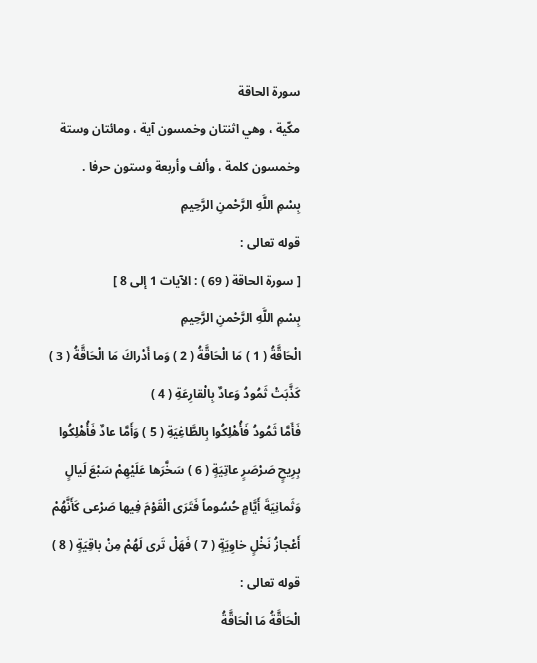سورة الحاقة
مكّية ، وهي اثنتان وخمسون آية ، ومائتان وستة وخمسون كلمة ، وألف وأربعة وستون حرفا .
بِسْمِ اللَّهِ الرَّحْمنِ الرَّحِيمِ
قوله تعالى :
[ سورة الحاقة ( 69 ) : الآيات 1 إلى 8 ]
بِسْمِ اللَّهِ الرَّحْمنِ الرَّحِيمِ
الْحَاقَّةُ ( 1 ) مَا الْحَاقَّةُ ( 2 ) وَما أَدْراكَ مَا الْحَاقَّةُ ( 3 ) كَذَّبَتْ ثَمُودُ وَعادٌ بِالْقارِعَةِ ( 4 )
فَأَمَّا ثَمُودُ فَأُهْلِكُوا بِالطَّاغِيَةِ ( 5 ) وَأَمَّا عادٌ فَأُهْلِكُوا بِرِيحٍ صَرْصَرٍ عاتِيَةٍ ( 6 ) سَخَّرَها عَلَيْهِمْ سَبْعَ لَيالٍ وَثَمانِيَةَ أَيَّامٍ حُسُوماً فَتَرَى الْقَوْمَ فِيها صَرْعى كَأَنَّهُمْ أَعْجازُ نَخْلٍ خاوِيَةٍ ( 7 ) فَهَلْ تَرى لَهُمْ مِنْ باقِيَةٍ ( 8 )
قوله تعالى :
الْحَاقَّةُ مَا الْحَاقَّةُ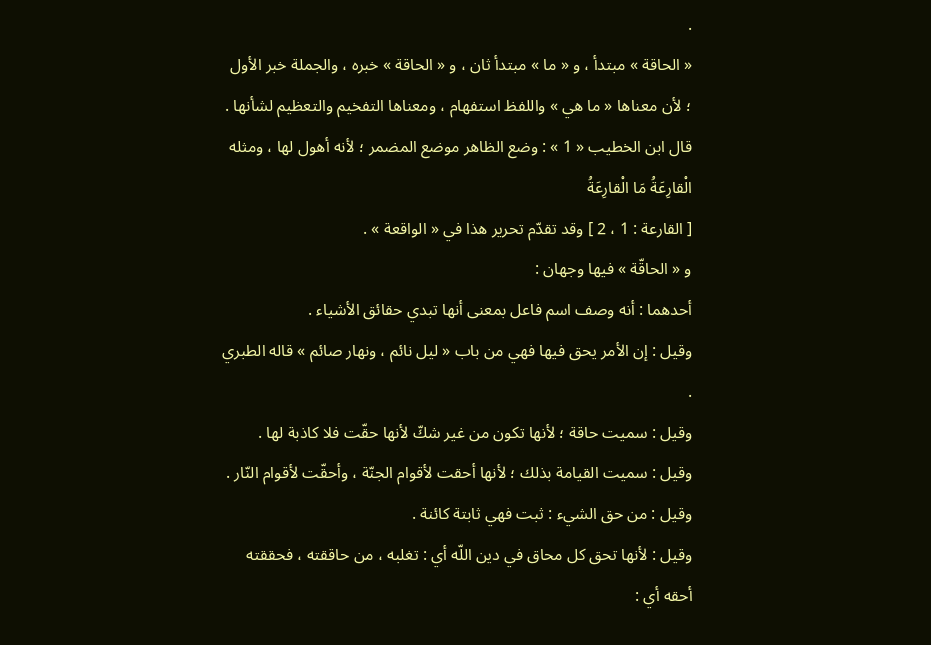.
« الحاقة » مبتدأ ، و « ما » مبتدأ ثان ، و « الحاقة » خبره ، والجملة خبر الأول ؛ لأن معناها « ما هي » واللفظ استفهام ، ومعناها التفخيم والتعظيم لشأنها .
قال ابن الخطيب « 1 » : وضع الظاهر موضع المضمر ؛ لأنه أهول لها ، ومثله
الْقارِعَةُ مَا الْقارِعَةُ
[ القارعة : 1 ، 2 ] وقد تقدّم تحرير هذا في « الواقعة » .
و « الحاقّة » فيها وجهان :
أحدهما : أنه وصف اسم فاعل بمعنى أنها تبدي حقائق الأشياء .
وقيل : إن الأمر يحق فيها فهي من باب « ليل نائم ، ونهار صائم » قاله الطبري .
وقيل : سميت حاقة ؛ لأنها تكون من غير شكّ لأنها حقّت فلا كاذبة لها .
وقيل : سميت القيامة بذلك ؛ لأنها أحقت لأقوام الجنّة ، وأحقّت لأقوام النّار .
وقيل : من حق الشيء : ثبت فهي ثابتة كائنة .
وقيل : لأنها تحق كل محاق في دين اللّه أي : تغلبه ، من حاققته ، فحققته أحقه أي :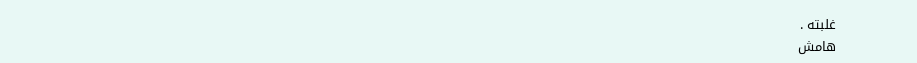غلبته .
هامش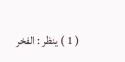( 1 ) ينظر : الفخر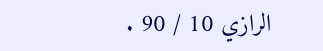الرازي 10 / 90 .